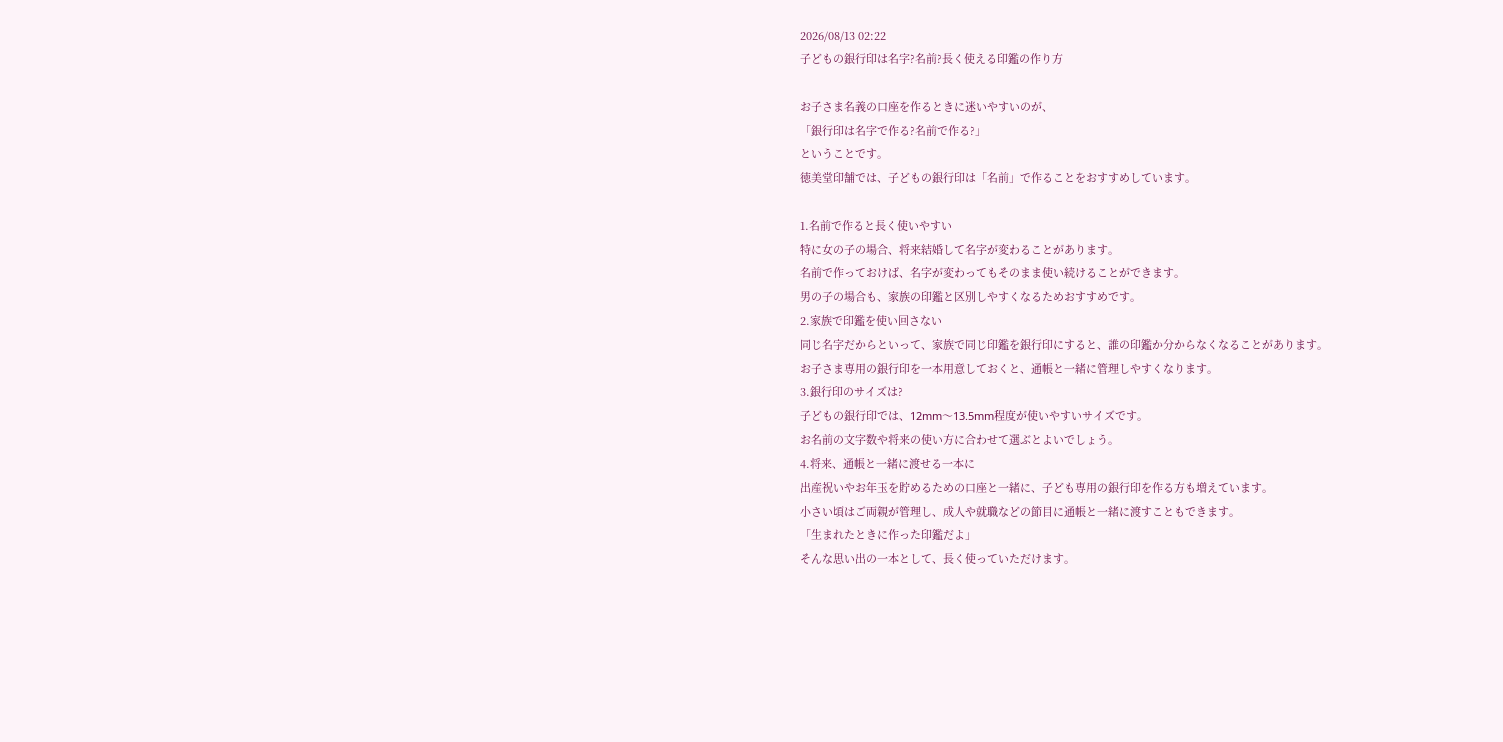2026/08/13 02:22
子どもの銀行印は名字?名前?長く使える印鑑の作り方

お子さま名義の口座を作るときに迷いやすいのが、
「銀行印は名字で作る?名前で作る?」
ということです。
徳美堂印舗では、子どもの銀行印は「名前」で作ることをおすすめしています。

1.名前で作ると長く使いやすい
特に女の子の場合、将来結婚して名字が変わることがあります。
名前で作っておけば、名字が変わってもそのまま使い続けることができます。
男の子の場合も、家族の印鑑と区別しやすくなるためおすすめです。
2.家族で印鑑を使い回さない
同じ名字だからといって、家族で同じ印鑑を銀行印にすると、誰の印鑑か分からなくなることがあります。
お子さま専用の銀行印を一本用意しておくと、通帳と一緒に管理しやすくなります。
3.銀行印のサイズは?
子どもの銀行印では、12mm〜13.5mm程度が使いやすいサイズです。
お名前の文字数や将来の使い方に合わせて選ぶとよいでしょう。
4.将来、通帳と一緒に渡せる一本に
出産祝いやお年玉を貯めるための口座と一緒に、子ども専用の銀行印を作る方も増えています。
小さい頃はご両親が管理し、成人や就職などの節目に通帳と一緒に渡すこともできます。
「生まれたときに作った印鑑だよ」
そんな思い出の一本として、長く使っていただけます。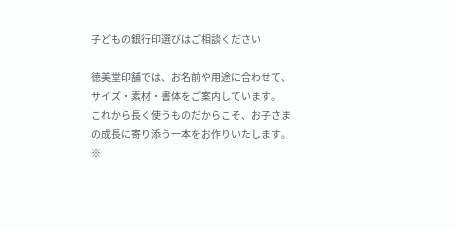子どもの銀行印選びはご相談ください

徳美堂印舗では、お名前や用途に合わせて、サイズ・素材・書体をご案内しています。
これから長く使うものだからこそ、お子さまの成長に寄り添う一本をお作りいたします。
※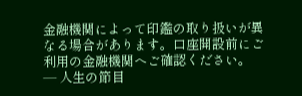金融機関によって印鑑の取り扱いが異なる場合があります。口座開設前にご利用の金融機関へご確認ください。
― 人生の節目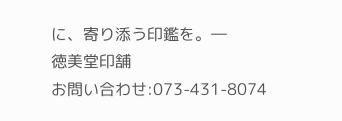に、寄り添う印鑑を。―
徳美堂印舗
お問い合わせ:073-431-8074